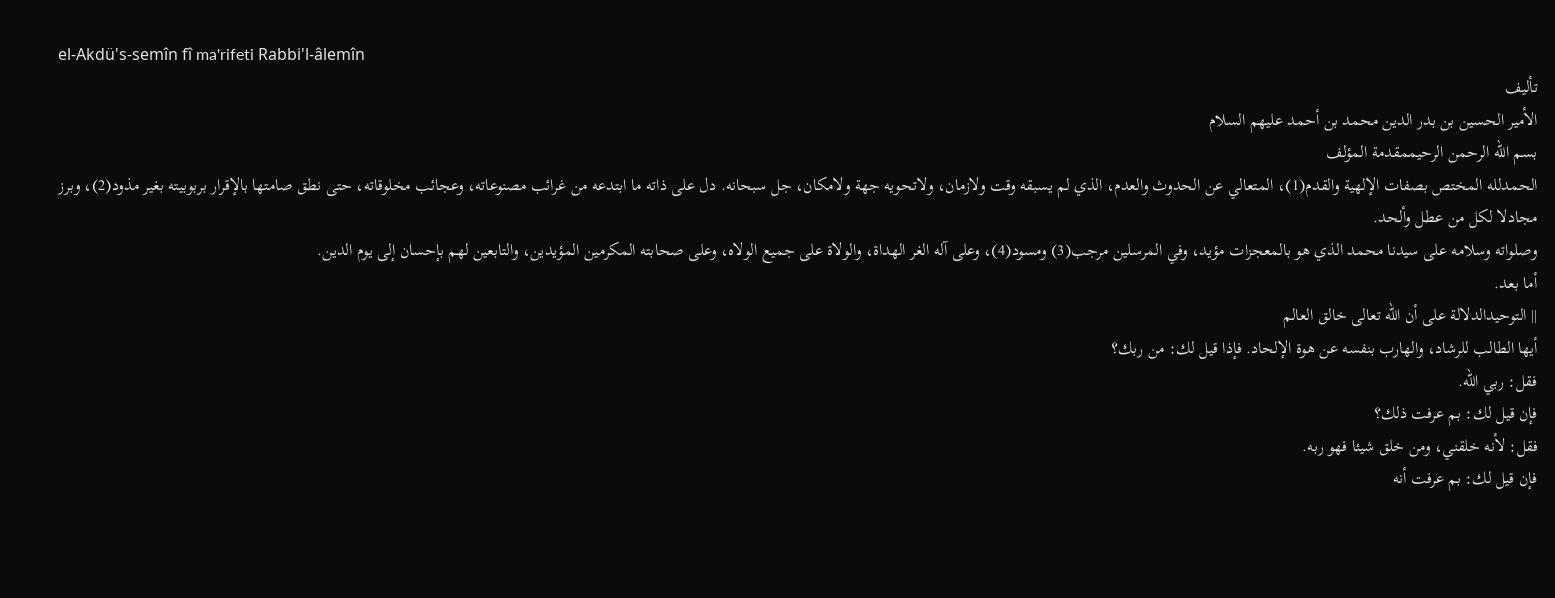el-Akdü's-semîn fî ma'rifeti Rabbi'l-âlemîn
تأليف
الأمير الحسين بن بدر الدين محمد بن أحمد عليهم السلام
بسم الله الرحمن الرحيممقدمة المؤلف
الحمدلله المختص بصفات الإلهية والقدم(1)، المتعالي عن الحدوث والعدم، الذي لم يسبقه وقت ولازمان، ولاتحويه جهة ولامكان، جل سبحانه. دل على ذاته ما ابتدعه من غرائب مصنوعاته، وعجائب مخلوقاته، حتى نطق صامتها بالإقرار بربوبيته بغير مذود(2)، وبرز مجادلا لكل من عطل وألحد.
وصلواته وسلامه على سيدنا محمد الذي هو بالمعجزات مؤيد، وفي المرسلين مرجب(3) ومسود(4)، وعلى آله الغر الهداة، والولاة على جميع الولاه، وعلى صحابته المكرمين المؤيدين، والتابعين لهم بإحسان إلى يوم الدين.
أما بعد.
|| التوحيدالدلالة على أن الله تعالى خالق العالم
أيها الطالب للرشاد، والهارب بنفسه عن هوة الإلحاد. فإذا قيل لك: من ربك؟
فقل: ربي الله.
فإن قيل لك: بم عرفت ذلك؟
فقل: لأنه خلقني، ومن خلق شيئا فهو ربه.
فإن قيل لك: بم عرفت أنه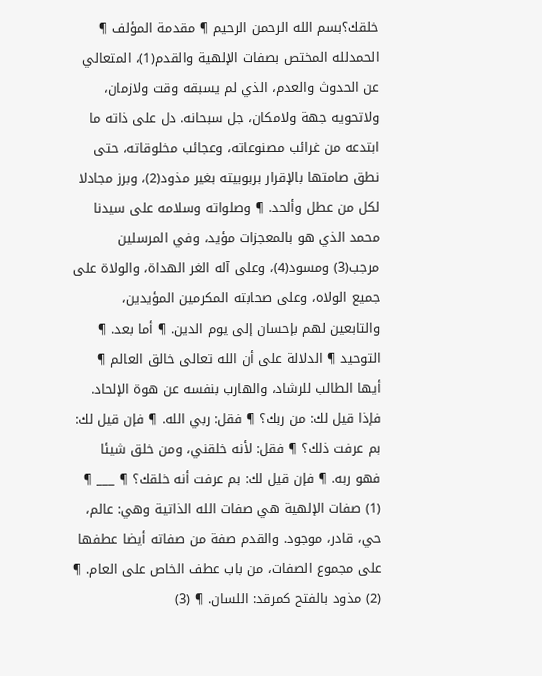خلقك؟بسم الله الرحمن الرحيم ¶ مقدمة المؤلف ¶ الحمدلله المختص بصفات الإلهية والقدم(1)، المتعالي عن الحدوث والعدم، الذي لم يسبقه وقت ولازمان، ولاتحويه جهة ولامكان، جل سبحانه. دل على ذاته ما ابتدعه من غرائب مصنوعاته، وعجائب مخلوقاته، حتى نطق صامتها بالإقرار بربوبيته بغير مذود(2)، وبرز مجادلا لكل من عطل وألحد. ¶ وصلواته وسلامه على سيدنا محمد الذي هو بالمعجزات مؤيد، وفي المرسلين مرجب(3) ومسود(4)، وعلى آله الغر الهداة، والولاة على جميع الولاه، وعلى صحابته المكرمين المؤيدين، والتابعين لهم بإحسان إلى يوم الدين. ¶ أما بعد. ¶ التوحيد ¶ الدلالة على أن الله تعالى خالق العالم ¶ أيها الطالب للرشاد، والهارب بنفسه عن هوة الإلحاد. فإذا قيل لك: من ربك؟ ¶ فقل: ربي الله. ¶ فإن قيل لك: بم عرفت ذلك؟ ¶ فقل: لأنه خلقني، ومن خلق شيئا فهو ربه. ¶ فإن قيل لك: بم عرفت أنه خلقك؟ ¶ ___ ¶ (1) صفات الإلهية هي صفات الله الذاتية وهي: عالم، حي، قادر، موجود. والقدم صفة من صفاته أيضا عطفها على مجموع الصفات، من باب عطف الخاص على العام. ¶ (2) مذود بالفتح كمرقد: اللسان. ¶ (3)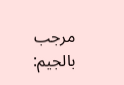مرجب بالجيم: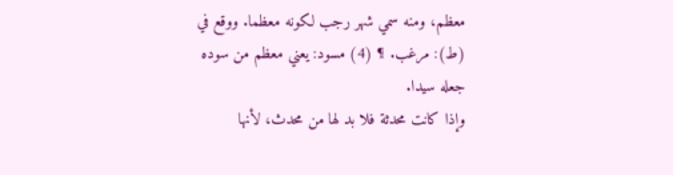معظم، ومنه سمي شهر رجب لكونه معظما. ووقع في (ط): مرغب. ¶ (4) مسود: يعني معظم من سوده جعله سيدا.
وإذا كانت محدثة فلا بد لها من محدث، لأنها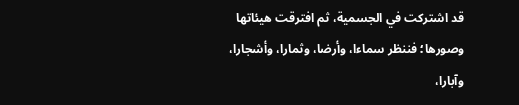قد اشتركت في الجسمية، ثم افترقت هيئاتها وصورها؛ فننظر سماءا، وأرضا، وثمارا، وأشجارا، وآبارا،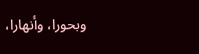وبحورا، وأنهارا،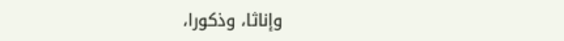وإناثا، وذكورا،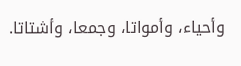وأحياء، وأمواتا، وجمعا، وأشتاتا.